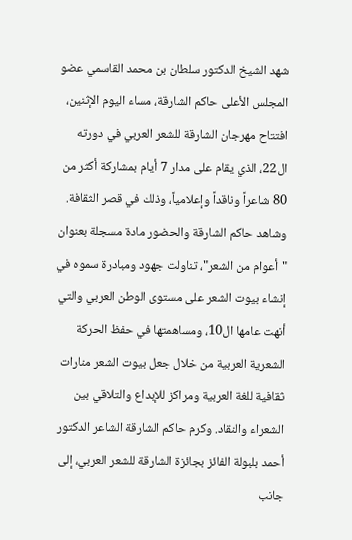شهد الشيخ الدكتور سلطان بن محمد القاسمي عضو المجلس الأعلى حاكم الشارقة، مساء اليوم الإثنين، افتتاح مهرجان الشارقة للشعر العربي في دورته ال22، الذي يقام على مدار 7 أيام بمشاركة أكثر من 80 شاعراً وناقداً وإعلامياً، وذلك في قصر الثقافة. وشاهد حاكم الشارقة والحضور مادة مسجلة بعنوان "أعوام من الشعر"، تناولت جهود ومبادرة سموه في إنشاء بيوت الشعر على مستوى الوطن العربي والتي أنهت عامها ال10، ومساهمتها في حفظ الحركة الشعرية العربية من خلال جعل بيوت الشعر منارات ثقافية للغة العربية ومراكز للإبداع والتلاقي بين الشعراء والنقاد. وكرم حاكم الشارقة الشاعر الدكتور أحمد بلبولة الفائز بجائزة الشارقة للشعر العربي، إلى جانب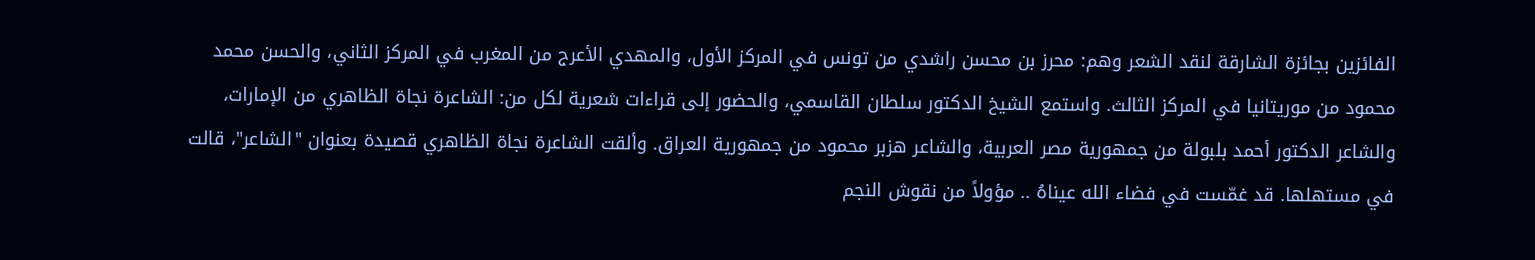الفائزين بجائزة الشارقة لنقد الشعر وهم: محرز بن محسن راشدي من تونس في المركز الأول، والمهدي الأعرج من المغرب في المركز الثاني، والحسن محمد محمود من موريتانيا في المركز الثالث. واستمع الشيخ الدكتور سلطان القاسمي، والحضور إلى قراءات شعرية لكل من: الشاعرة نجاة الظاهري من الإمارات، والشاعر الدكتور أحمد بلبولة من جمهورية مصر العربية، والشاعر هزبر محمود من جمهورية العراق. وألقت الشاعرة نجاة الظاهري قصيدة بعنوان "الشاعر"، قالت في مستهلها. قد غمّست في فضاء الله عيناهُ .. مؤولاً من نقوش النجم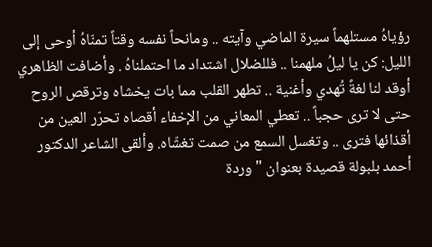رؤياهُ مستلهماً سيرة الماضي وآيته .. ومانحاً نفسه وقتاً تمنّاهُ أوحى إلى الليل: كن يا ليلُ ملهمنا .. فللضلال اشتداد ما احتملناهُ . وأضافت الظاهري أوقد لنا لغةً تُهدي وأغنية .. تطهر القلب مما بات يخشاه وترقص الروح حتى لا ترى حجباً .. تعطي المعاني من الإخفاء أقصاه تحرّر العين من أقذائها فترى .. وتغسل السمع من صمت تغشّاه. وألقى الشاعر الدكتور أحمد بلبولة قصيدة بعنوان "وردة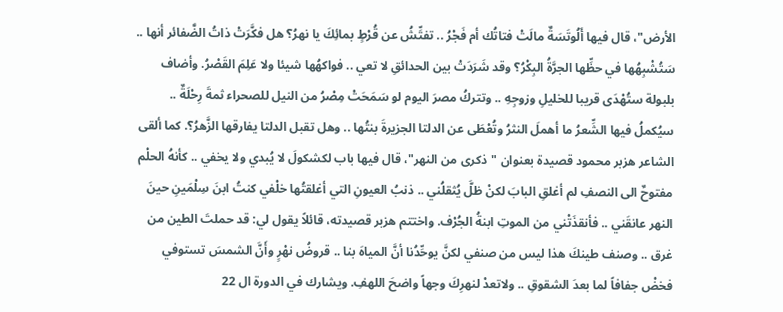الأرض"، قال فيها أَلُوتَسَةٌ مالَتْ فتاتُك أم فَجْرُ .. تفتِّشُ عن قُرْطٍ بمائِكَ يا نهرُ؟ هل فكَّرَتْ ذاتُ الضَّفائر أنها .. سَتُشْبِهُها في حظِّها الجرَّةُ البِكْرُ؟ وقد شَرَدَتْ بين الحدائقِ لا تعي .. فواكهُها شيئا ولا عَلِمَ القَصْرُ. وأضاف بلبولة ستُهْدَى قريبا للخليلِ وزوجِهِ .. وتتركُ مصرَ اليوم لو سَمَحَتْ مِصْرُ من النيل للصحراء ثمةَ رِحْلَةٌ .. سيُكملُ فيها الشِّعرُ ما أهملَ النثرُ وتُعْطَى عن الدلتا الجزيرةَ بنتُها .. وهل تقبل الدلتا يفارقها الزَّهرُ؟. كما ألقى الشاعر هزبر محمود قصيدة بعنوان "ذكرى من النهر"، قال فيها باب لكشكولَ لا يُبدي ولا يخفي .. كأنهُ الحلْم مفتوحٌ الى النصفِ لم أغلقِ البابَ لكنْ ظلَّ يُثقلُني .. ذنبُ العيونِ التي أغلقتُها خلْفي كنتُ ابنَ سِلْمَينِ حينَ النهر عانقَني .. فأنقذَتْني من الموتِ ابنةُ الجُرْف. واختتم هزبر قصيدته، قائلاً يقول لي: قد حملتَ الطين من غرق .. وصنف طينكَ هذا ليس من صنفي لكنَّ يوحِّدُنا أنَّ المياهَ بنا .. قروضُ نهْرٍ وأَنَّ الشمسَ تستوفي فخضْ جفافاً لما بعدَ الشقوقِ .. ولاتعدْ لنهرِكَ وجهاً واضحَ اللهفِ. ويشارك في الدورة ال 22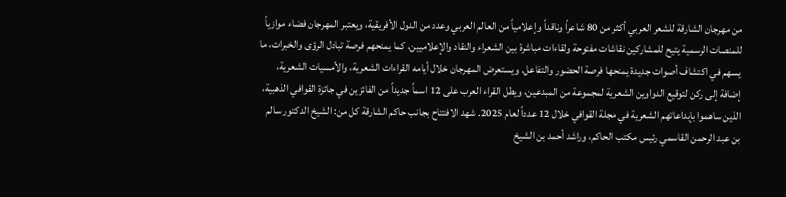من مهرجان الشارقة للشعر العربي أكثر من 80 شاعراً وناقداً وإعلامياً من العالم العربي وعدد من الدول الأفريقية، ويعتبر المهرجان فضاء موازياً للمنصات الرسمية يتيح للمشاركين نقاشات مفتوحة ولقاءات مباشرة بين الشعراء والنقاد والإعلاميين، كما يمنحهم فرصة تبادل الرؤى والخبرات، ما يسهم في اكتشاف أصوات جديدة يمنحها فرصة الحضور والتفاعل. ويستعرض المهرجان خلال أيامه القراءات الشعرية، والأمسيات الشعرية، إضافة إلى ركن لتوقيع الدواوين الشعرية لمجموعة من المبدعين، ويطل القراء العرب على 12 اسماً جديداً من الفائزين في جائزة القوافي الذهبية، الذين ساهموا بإبداعاتهم الشعرية في مجلة القوافي خلال 12 عدداً لعام 2025. شهد الافتتاح بجانب حاكم الشارقة كل من: الشيخ الدكتور سالم بن عبد الرحمن القاسمي رئيس مكتب الحاكم، وراشد أحمد بن الشيخ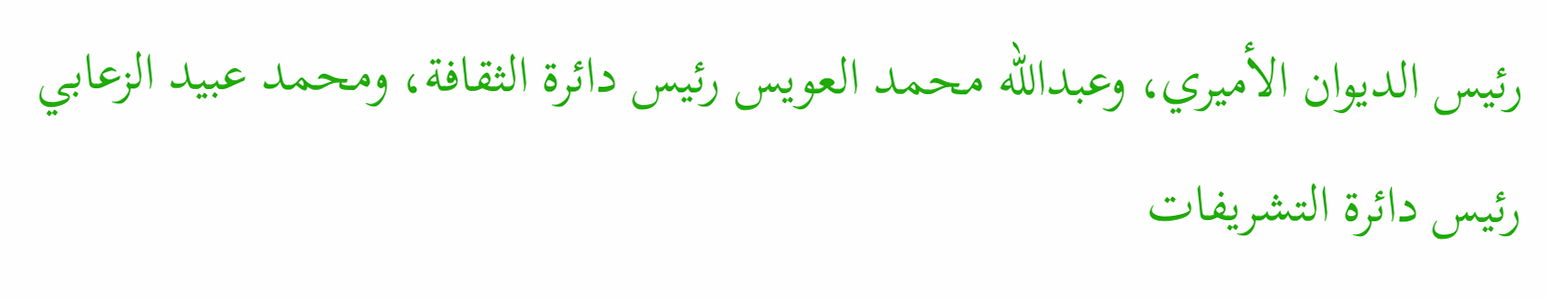رئيس الديوان الأميري، وعبدالله محمد العويس رئيس دائرة الثقافة، ومحمد عبيد الزعابي رئيس دائرة التشريفات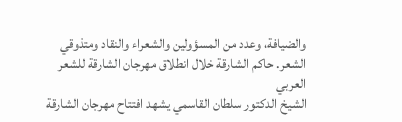والضيافة، وعدد من المسؤولين والشعراء والنقاد ومتذوقي الشعر. حاكم الشارقة خلال انطلاق مهرجان الشارقة للشعر العربي
الشيخ الدكتور سلطان القاسمي يشهد افتتاح مهرجان الشارقة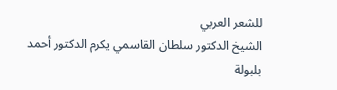للشعر العربي
الشيخ الدكتور سلطان القاسمي يكرم الدكتور أحمد بلبولة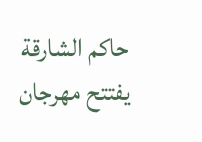حاكم الشارقة يفتتح مهرجان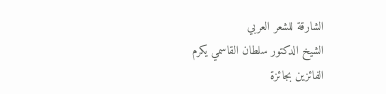الشارقة للشعر العربي
الشيخ الدكتور سلطان القاسمي يكرم الفائزين بجائزة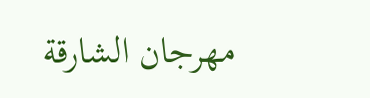مهرجان الشارقة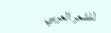للشعر العربي